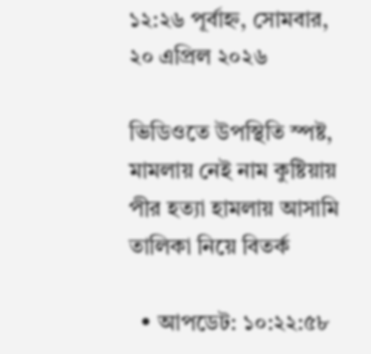১২:২৬ পূর্বাহ্ন, সোমবার, ২০ এপ্রিল ২০২৬

ভিডিওতে উপস্থিতি স্পষ্ট, মামলায় নেই নাম কুষ্টিয়ায় পীর হত্যা হামলায় আসামি তালিকা নিয়ে বিতর্ক

  • আপডেট: ১০:২২:৫৮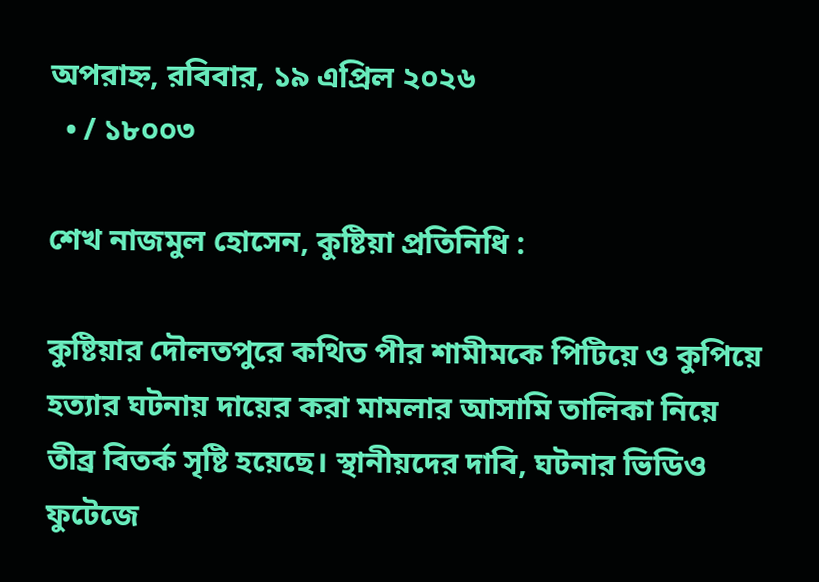অপরাহ্ন, রবিবার, ১৯ এপ্রিল ২০২৬
  • / ১৮০০৩

শেখ নাজমুল হোসেন, কুষ্টিয়া প্রতিনিধি :

কুষ্টিয়ার দৌলতপুরে কথিত পীর শামীমকে পিটিয়ে ও কুপিয়ে হত্যার ঘটনায় দায়ের করা মামলার আসামি তালিকা নিয়ে তীব্র বিতর্ক সৃষ্টি হয়েছে। স্থানীয়দের দাবি, ঘটনার ভিডিও ফুটেজে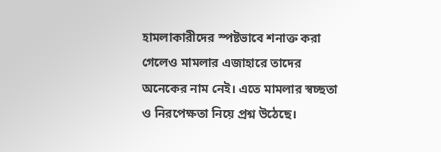হামলাকারীদের স্পষ্টভাবে শনাক্ত করা গেলেও মামলার এজাহারে তাদের অনেকের নাম নেই। এতে মামলার স্বচ্ছতা ও নিরপেক্ষতা নিয়ে প্রশ্ন উঠেছে।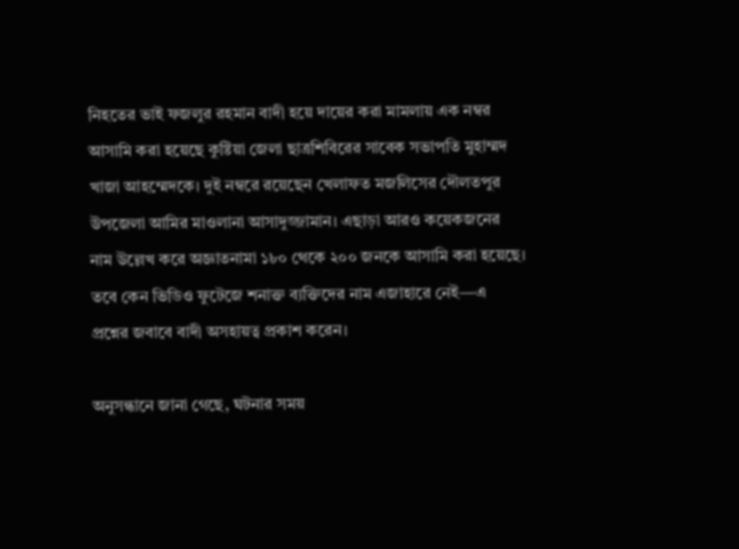নিহতের ভাই ফজলুর রহমান বাদী হয়ে দায়ের করা মামলায় এক নম্বর আসামি করা হয়েছে কুষ্টিয়া জেলা ছাত্রশিবিরের সাবেক সভাপতি মুহাম্মদ খাজা আহম্মেদকে। দুই নম্বরে রয়েছেন খেলাফত মজলিসের দৌলতপুর উপজেলা আমির মাওলানা আসাদুজ্জামান। এছাড়া আরও কয়েকজনের নাম উল্লেখ করে অজ্ঞাতনামা ১৮০ থেকে ২০০ জনকে আসামি করা হয়েছে। তবে কেন ভিডিও ফুটেজে শনাক্ত ব্যক্তিদের নাম এজাহারে নেই—এ প্রশ্নের জবাবে বাদী অসহায়ত্ব প্রকাশ করেন।

অনুসন্ধানে জানা গেছে, ঘটনার সময়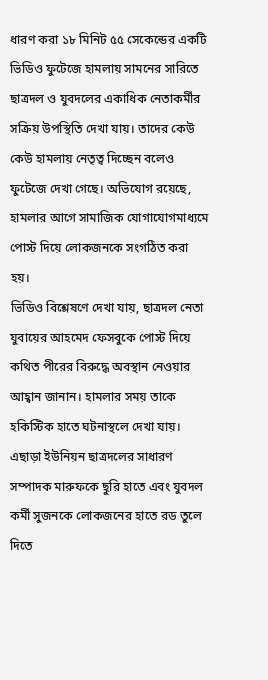ধারণ করা ১৮ মিনিট ৫৫ সেকেন্ডের একটি ভিডিও ফুটেজে হামলায় সামনের সারিতে ছাত্রদল ও যুবদলের একাধিক নেতাকর্মীর সক্রিয় উপস্থিতি দেখা যায়। তাদের কেউ কেউ হামলায় নেতৃত্ব দিচ্ছেন বলেও ফুটেজে দেখা গেছে। অভিযোগ রয়েছে, হামলার আগে সামাজিক যোগাযোগমাধ্যমে পোস্ট দিয়ে লোকজনকে সংগঠিত করা হয়।
ভিডিও বিশ্লেষণে দেখা যায়, ছাত্রদল নেতা যুবায়ের আহমেদ ফেসবুকে পোস্ট দিয়ে কথিত পীরের বিরুদ্ধে অবস্থান নেওয়ার আহ্বান জানান। হামলার সময় তাকে হকিস্টিক হাতে ঘটনাস্থলে দেখা যায়। এছাড়া ইউনিয়ন ছাত্রদলের সাধারণ সম্পাদক মারুফকে ছুরি হাতে এবং যুবদল কর্মী সুজনকে লোকজনের হাতে রড তুলে দিতে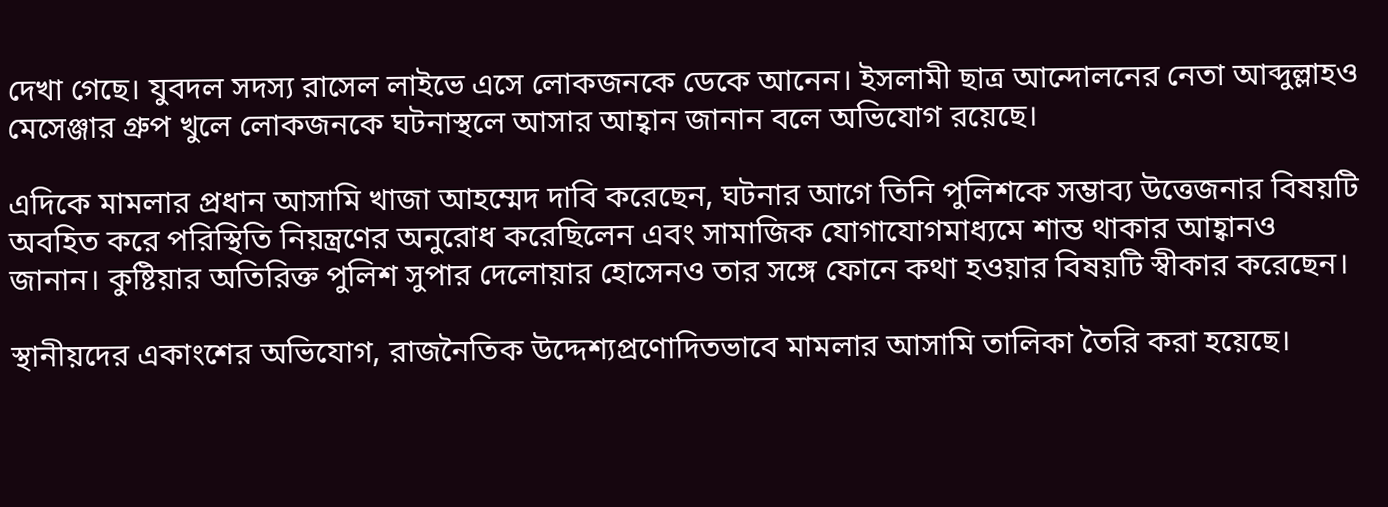দেখা গেছে। যুবদল সদস্য রাসেল লাইভে এসে লোকজনকে ডেকে আনেন। ইসলামী ছাত্র আন্দোলনের নেতা আব্দুল্লাহও মেসেঞ্জার গ্রুপ খুলে লোকজনকে ঘটনাস্থলে আসার আহ্বান জানান বলে অভিযোগ রয়েছে।

এদিকে মামলার প্রধান আসামি খাজা আহম্মেদ দাবি করেছেন, ঘটনার আগে তিনি পুলিশকে সম্ভাব্য উত্তেজনার বিষয়টি অবহিত করে পরিস্থিতি নিয়ন্ত্রণের অনুরোধ করেছিলেন এবং সামাজিক যোগাযোগমাধ্যমে শান্ত থাকার আহ্বানও জানান। কুষ্টিয়ার অতিরিক্ত পুলিশ সুপার দেলোয়ার হোসেনও তার সঙ্গে ফোনে কথা হওয়ার বিষয়টি স্বীকার করেছেন।

স্থানীয়দের একাংশের অভিযোগ, রাজনৈতিক উদ্দেশ্যপ্রণোদিতভাবে মামলার আসামি তালিকা তৈরি করা হয়েছে।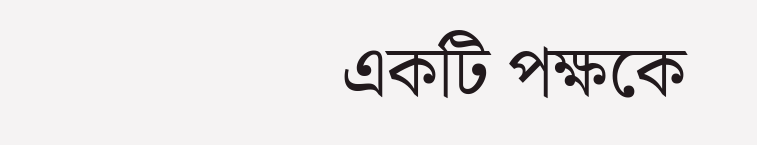একটি পক্ষকে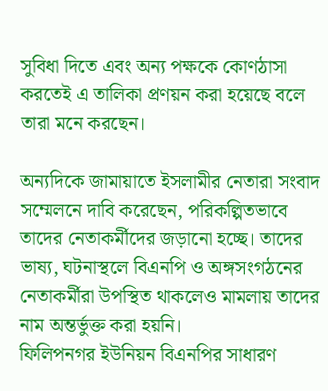সুবিধা দিতে এবং অন্য পক্ষকে কোণঠাসা করতেই এ তালিকা প্রণয়ন করা হয়েছে বলে তারা মনে করছেন।

অন্যদিকে জামায়াতে ইসলামীর নেতারা সংবাদ সম্মেলনে দাবি করেছেন, পরিকল্পিতভাবে তাদের নেতাকর্মীদের জড়ানো হচ্ছে। তাদের ভাষ্য, ঘটনাস্থলে বিএনপি ও অঙ্গসংগঠনের নেতাকর্মীরা উপস্থিত থাকলেও মামলায় তাদের নাম অন্তর্ভুক্ত করা হয়নি।
ফিলিপনগর ইউনিয়ন বিএনপির সাধারণ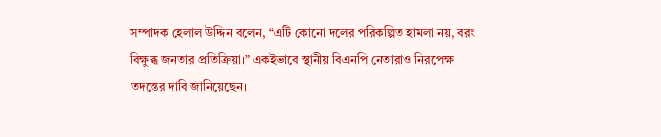সম্পাদক হেলাল উদ্দিন বলেন, “এটি কোনো দলের পরিকল্পিত হামলা নয়, বরং বিক্ষুব্ধ জনতার প্রতিক্রিয়া।” একইভাবে স্থানীয় বিএনপি নেতারাও নিরপেক্ষ তদন্তের দাবি জানিয়েছেন।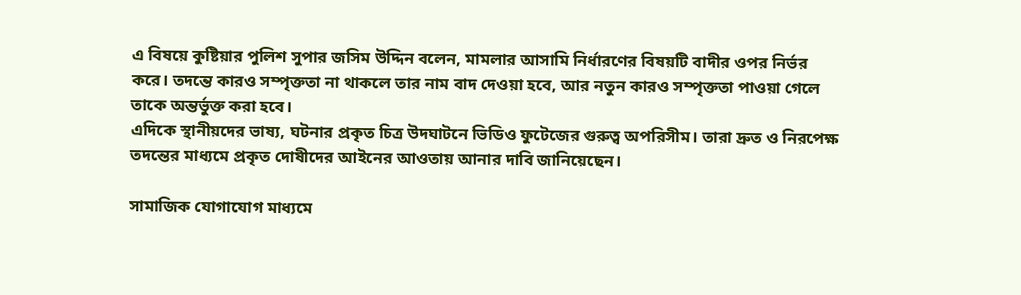এ বিষয়ে কুষ্টিয়ার পুলিশ সুপার জসিম উদ্দিন বলেন, মামলার আসামি নির্ধারণের বিষয়টি বাদীর ওপর নির্ভর করে। তদন্তে কারও সম্পৃক্ততা না থাকলে তার নাম বাদ দেওয়া হবে, আর নতুন কারও সম্পৃক্ততা পাওয়া গেলে তাকে অন্তর্ভুক্ত করা হবে।
এদিকে স্থানীয়দের ভাষ্য, ঘটনার প্রকৃত চিত্র উদঘাটনে ভিডিও ফুটেজের গুরুত্ব অপরিসীম। তারা দ্রুত ও নিরপেক্ষ তদন্তের মাধ্যমে প্রকৃত দোষীদের আইনের আওতায় আনার দাবি জানিয়েছেন।

সামাজিক যোগাযোগ মাধ্যমে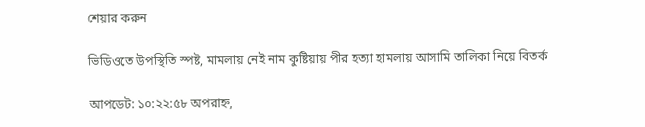শেয়ার করুন

ভিডিওতে উপস্থিতি স্পষ্ট, মামলায় নেই নাম কুষ্টিয়ায় পীর হত্যা হামলায় আসামি তালিকা নিয়ে বিতর্ক

আপডেট: ১০:২২:৫৮ অপরাহ্ন,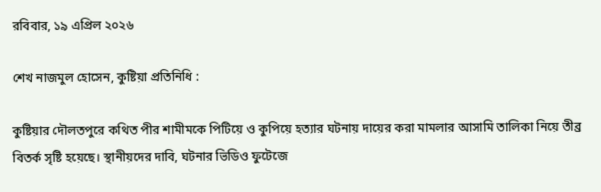রবিবার, ১৯ এপ্রিল ২০২৬

শেখ নাজমুল হোসেন, কুষ্টিয়া প্রতিনিধি :

কুষ্টিয়ার দৌলতপুরে কথিত পীর শামীমকে পিটিয়ে ও কুপিয়ে হত্যার ঘটনায় দায়ের করা মামলার আসামি তালিকা নিয়ে তীব্র বিতর্ক সৃষ্টি হয়েছে। স্থানীয়দের দাবি, ঘটনার ভিডিও ফুটেজে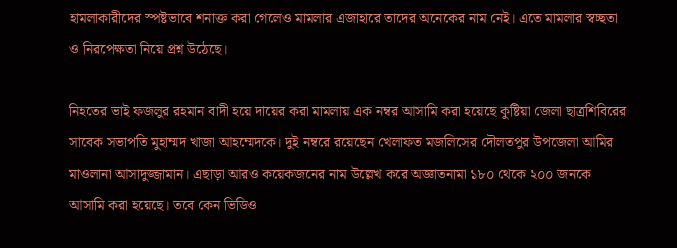হামলাকারীদের স্পষ্টভাবে শনাক্ত করা গেলেও মামলার এজাহারে তাদের অনেকের নাম নেই। এতে মামলার স্বচ্ছতা ও নিরপেক্ষতা নিয়ে প্রশ্ন উঠেছে।

নিহতের ভাই ফজলুর রহমান বাদী হয়ে দায়ের করা মামলায় এক নম্বর আসামি করা হয়েছে কুষ্টিয়া জেলা ছাত্রশিবিরের সাবেক সভাপতি মুহাম্মদ খাজা আহম্মেদকে। দুই নম্বরে রয়েছেন খেলাফত মজলিসের দৌলতপুর উপজেলা আমির মাওলানা আসাদুজ্জামান। এছাড়া আরও কয়েকজনের নাম উল্লেখ করে অজ্ঞাতনামা ১৮০ থেকে ২০০ জনকে আসামি করা হয়েছে। তবে কেন ভিডিও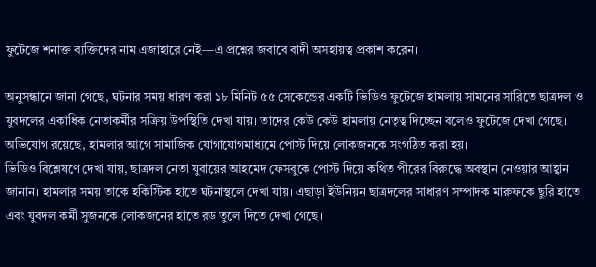ফুটেজে শনাক্ত ব্যক্তিদের নাম এজাহারে নেই—এ প্রশ্নের জবাবে বাদী অসহায়ত্ব প্রকাশ করেন।

অনুসন্ধানে জানা গেছে, ঘটনার সময় ধারণ করা ১৮ মিনিট ৫৫ সেকেন্ডের একটি ভিডিও ফুটেজে হামলায় সামনের সারিতে ছাত্রদল ও যুবদলের একাধিক নেতাকর্মীর সক্রিয় উপস্থিতি দেখা যায়। তাদের কেউ কেউ হামলায় নেতৃত্ব দিচ্ছেন বলেও ফুটেজে দেখা গেছে। অভিযোগ রয়েছে, হামলার আগে সামাজিক যোগাযোগমাধ্যমে পোস্ট দিয়ে লোকজনকে সংগঠিত করা হয়।
ভিডিও বিশ্লেষণে দেখা যায়, ছাত্রদল নেতা যুবায়ের আহমেদ ফেসবুকে পোস্ট দিয়ে কথিত পীরের বিরুদ্ধে অবস্থান নেওয়ার আহ্বান জানান। হামলার সময় তাকে হকিস্টিক হাতে ঘটনাস্থলে দেখা যায়। এছাড়া ইউনিয়ন ছাত্রদলের সাধারণ সম্পাদক মারুফকে ছুরি হাতে এবং যুবদল কর্মী সুজনকে লোকজনের হাতে রড তুলে দিতে দেখা গেছে।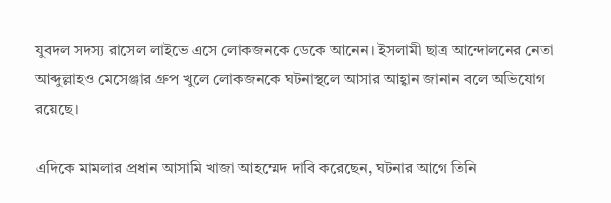যুবদল সদস্য রাসেল লাইভে এসে লোকজনকে ডেকে আনেন। ইসলামী ছাত্র আন্দোলনের নেতা আব্দুল্লাহও মেসেঞ্জার গ্রুপ খুলে লোকজনকে ঘটনাস্থলে আসার আহ্বান জানান বলে অভিযোগ রয়েছে।

এদিকে মামলার প্রধান আসামি খাজা আহম্মেদ দাবি করেছেন, ঘটনার আগে তিনি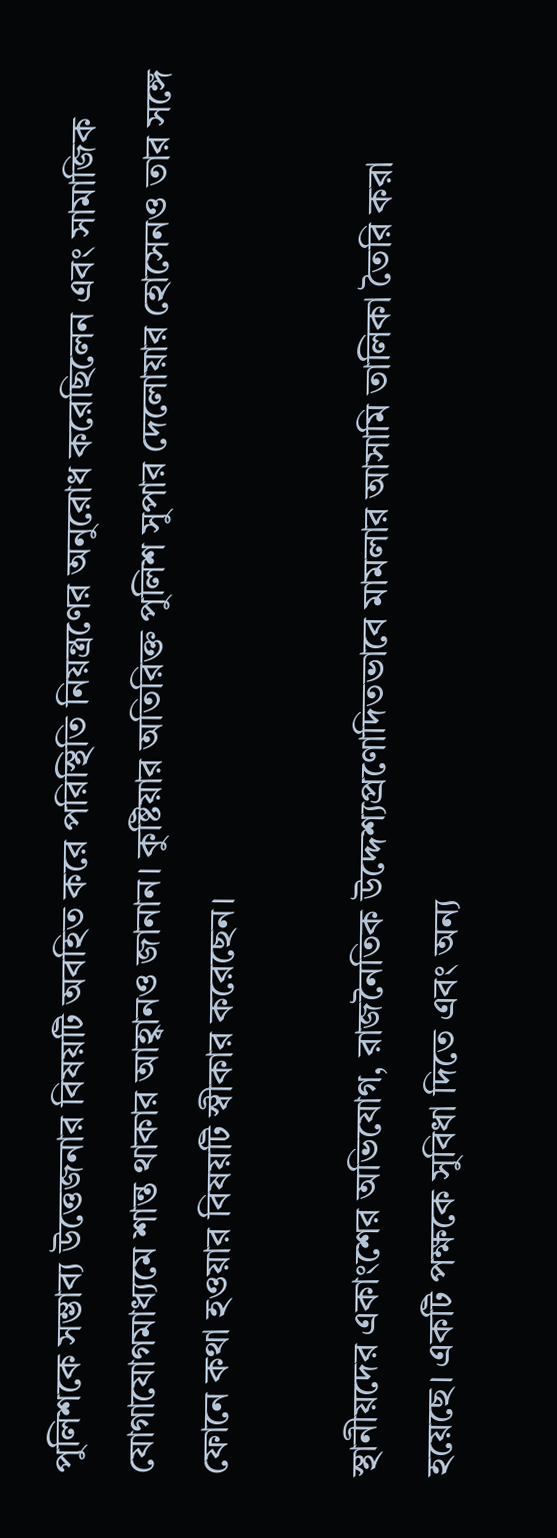পুলিশকে সম্ভাব্য উত্তেজনার বিষয়টি অবহিত করে পরিস্থিতি নিয়ন্ত্রণের অনুরোধ করেছিলেন এবং সামাজিক যোগাযোগমাধ্যমে শান্ত থাকার আহ্বানও জানান। কুষ্টিয়ার অতিরিক্ত পুলিশ সুপার দেলোয়ার হোসেনও তার সঙ্গে ফোনে কথা হওয়ার বিষয়টি স্বীকার করেছেন।

স্থানীয়দের একাংশের অভিযোগ, রাজনৈতিক উদ্দেশ্যপ্রণোদিতভাবে মামলার আসামি তালিকা তৈরি করা হয়েছে। একটি পক্ষকে সুবিধা দিতে এবং অন্য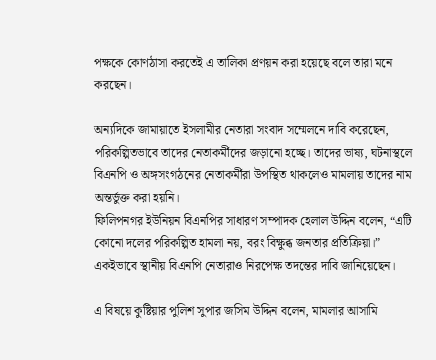পক্ষকে কোণঠাসা করতেই এ তালিকা প্রণয়ন করা হয়েছে বলে তারা মনে করছেন।

অন্যদিকে জামায়াতে ইসলামীর নেতারা সংবাদ সম্মেলনে দাবি করেছেন, পরিকল্পিতভাবে তাদের নেতাকর্মীদের জড়ানো হচ্ছে। তাদের ভাষ্য, ঘটনাস্থলে বিএনপি ও অঙ্গসংগঠনের নেতাকর্মীরা উপস্থিত থাকলেও মামলায় তাদের নাম অন্তর্ভুক্ত করা হয়নি।
ফিলিপনগর ইউনিয়ন বিএনপির সাধারণ সম্পাদক হেলাল উদ্দিন বলেন, “এটি কোনো দলের পরিকল্পিত হামলা নয়, বরং বিক্ষুব্ধ জনতার প্রতিক্রিয়া।” একইভাবে স্থানীয় বিএনপি নেতারাও নিরপেক্ষ তদন্তের দাবি জানিয়েছেন।

এ বিষয়ে কুষ্টিয়ার পুলিশ সুপার জসিম উদ্দিন বলেন, মামলার আসামি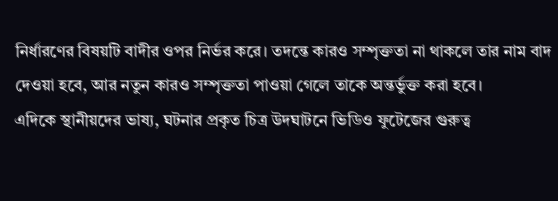নির্ধারণের বিষয়টি বাদীর ওপর নির্ভর করে। তদন্তে কারও সম্পৃক্ততা না থাকলে তার নাম বাদ দেওয়া হবে, আর নতুন কারও সম্পৃক্ততা পাওয়া গেলে তাকে অন্তর্ভুক্ত করা হবে।
এদিকে স্থানীয়দের ভাষ্য, ঘটনার প্রকৃত চিত্র উদঘাটনে ভিডিও ফুটেজের গুরুত্ব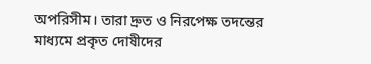অপরিসীম। তারা দ্রুত ও নিরপেক্ষ তদন্তের মাধ্যমে প্রকৃত দোষীদের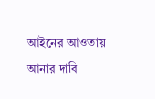আইনের আওতায় আনার দাবি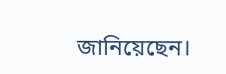জানিয়েছেন।